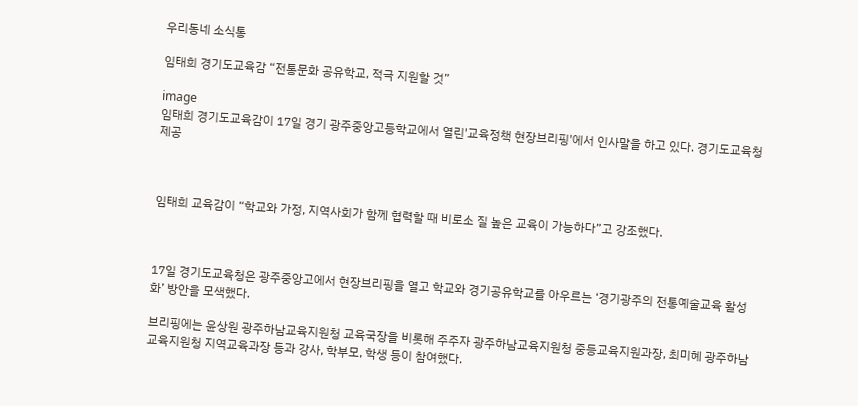우리동네 소식통

임태희 경기도교육감 “전통문화 공유학교, 적극 지원할 것”

image
임태희 경기도교육감이 17일 경기 광주중앙고등학교에서 열린'교육정책 현장브리핑'에서 인사말을 하고 있다. 경기도교육청 제공



임태희 교육감이 “학교와 가정, 지역사회가 함께 협력할 때 비로소 질 높은 교육이 가능하다”고 강조했다.



17일 경기도교육청은 광주중앙고에서 현장브리핑을 열고 학교와 경기공유학교를 아우르는 ‘경기광주의 전통예술교육 활성화’ 방안을 모색했다.

브리핑에는 윤상원 광주하남교육지원청 교육국장을 비롯해 주주자 광주하남교육지원청 중등교육지원과장, 최미혜 광주하남교육지원청 지역교육과장 등과 강사, 학부모, 학생 등이 참여했다.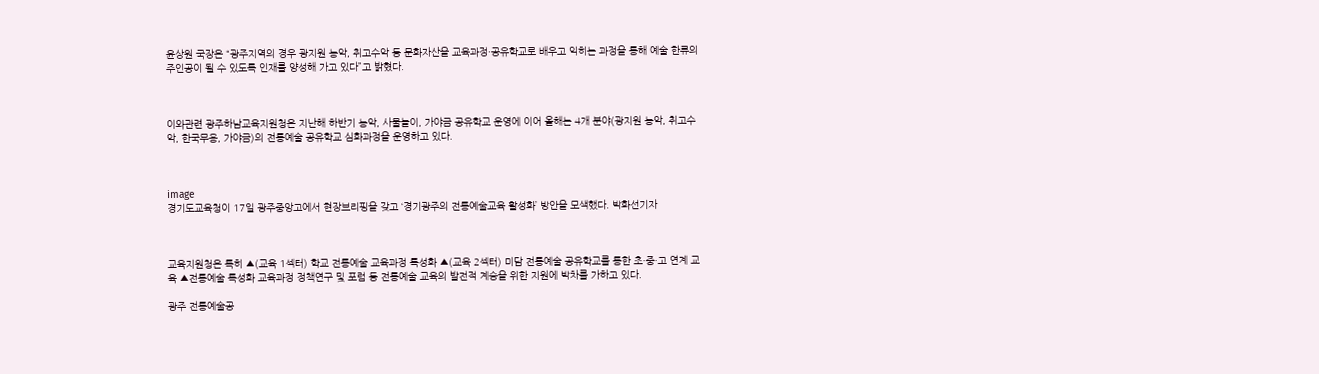윤상원 국장은 “광주지역의 경우 광지원 농악, 취고수악 등 문화자산을 교육과정·공유학교로 배우고 익히는 과정을 통해 예술 한류의 주인공이 될 수 있도록 인재를 양성해 가고 있다”고 밝혔다.



이와관련 광주하남교육지원청은 지난해 하반기 농악, 사물놀이, 가야금 공유학교 운영에 이어 올해는 4개 분야(광지원 농악, 취고수악, 한국무용, 가야금)의 전통예술 공유학교 심화과정을 운영하고 있다.



image
경기도교육청이 17일 광주중앙고에서 현장브리핑을 갖고 ‘경기광주의 전통예술교육 활성화’ 방안을 모색했다. 박화선기자



교육지원청은 특히 ▲(교육 1섹터) 학교 전통예술 교육과정 특성화 ▲(교육 2섹터) 미담 전통예술 공유학교를 통한 초·중·고 연계 교육 ▲전통예술 특성화 교육과정 정책연구 및 포럼 등 전통예술 교육의 발전적 계승을 위한 지원에 박차를 가하고 있다.

광주 전통예술공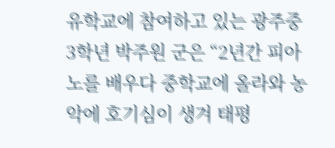유학교에 참여하고 있는 광주중 3학년 박주원 군은 “2년간 피아노를 배우다 중학교에 올라와 농악에 호기심이 생겨 태평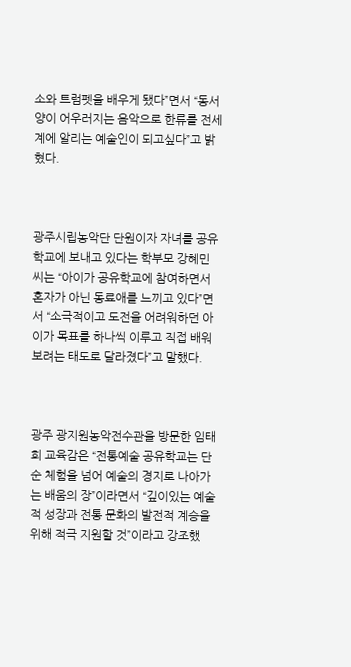소와 트럼펫을 배우게 됐다”면서 “동서양이 어우러지는 음악으로 한류를 전세계에 알리는 예술인이 되고싶다”고 밝혔다.



광주시립농악단 단원이자 자녀를 공유학교에 보내고 있다는 학부모 강혜민 씨는 “아이가 공유학교에 참여하면서 혼자가 아닌 동료애를 느끼고 있다”면서 “소극적이고 도전을 어려워하던 아이가 목표를 하나씩 이루고 직접 배워보려는 태도로 달라졌다”고 말했다.



광주 광지원농악전수관을 방문한 임태희 교육감은 “전통예술 공유학교는 단순 체험을 넘어 예술의 경지로 나아가는 배움의 장”이라면서 “깊이있는 예술적 성장과 전통 문화의 발전적 계승을 위해 적극 지원할 것”이라고 강조했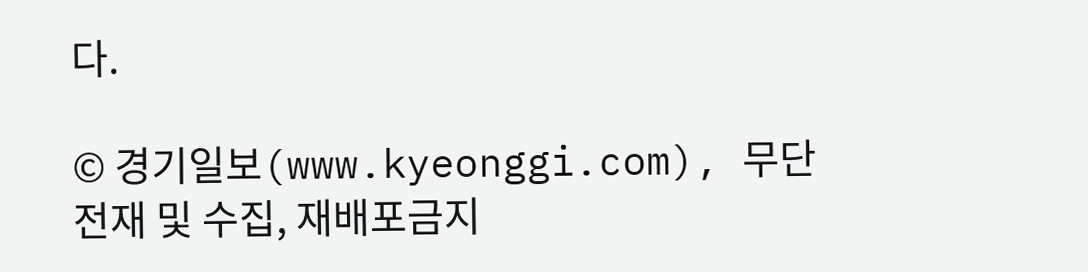다.

© 경기일보(www.kyeonggi.com), 무단전재 및 수집, 재배포금지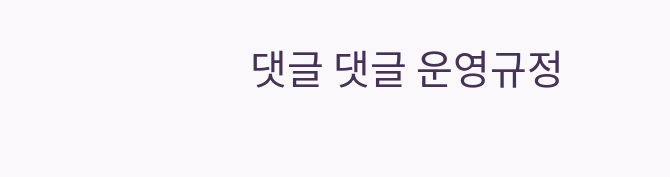댓글 댓글 운영규정